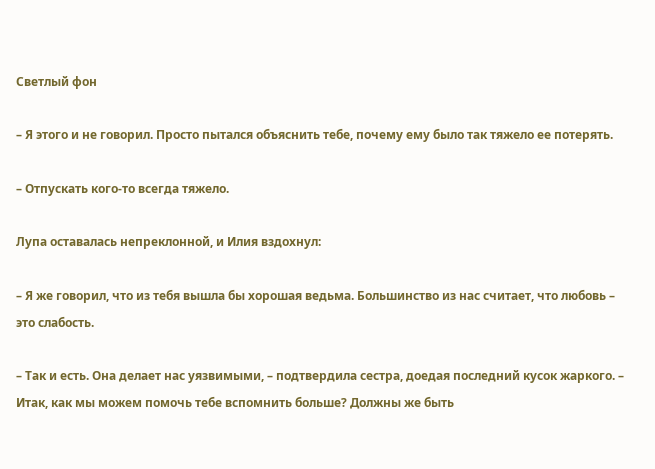Светлый фон

– Я этого и не говорил. Просто пытался объяснить тебе, почему ему было так тяжело ее потерять.

– Отпускать кого-то всегда тяжело.

Лупа оставалась непреклонной, и Илия вздохнул:

– Я же говорил, что из тебя вышла бы хорошая ведьма. Большинство из нас считает, что любовь – это слабость.

– Так и есть. Она делает нас уязвимыми, – подтвердила сестра, доедая последний кусок жаркого. – Итак, как мы можем помочь тебе вспомнить больше? Должны же быть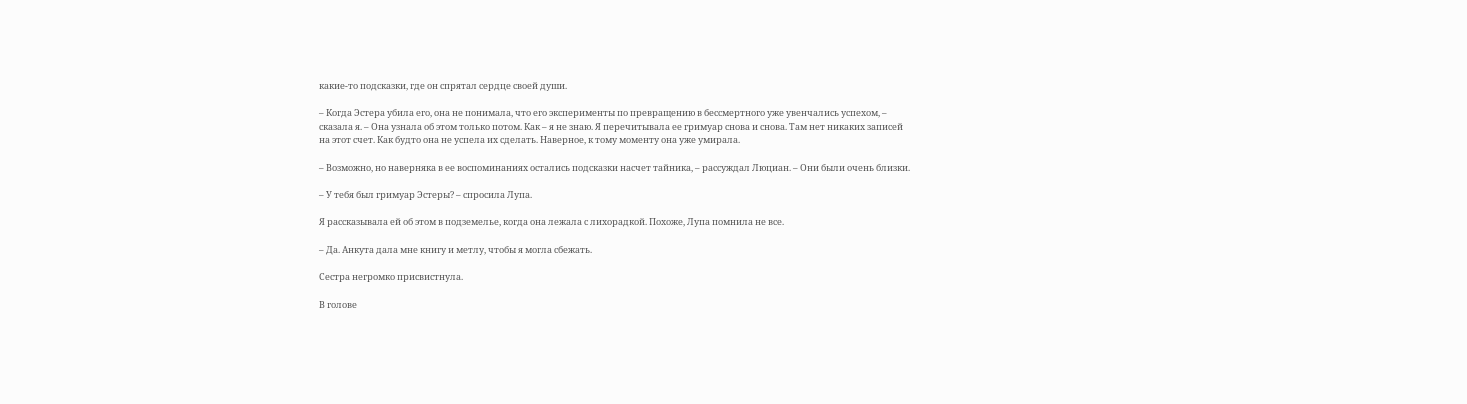какие-то подсказки, где он спрятал сердце своей души.

– Когда Эстера убила его, она не понимала, что его эксперименты по превращению в бессмертного уже увенчались успехом, – сказала я. – Она узнала об этом только потом. Как – я не знаю. Я перечитывала ее гримуар снова и снова. Там нет никаких записей на этот счет. Как будто она не успела их сделать. Наверное, к тому моменту она уже умирала.

– Возможно, но наверняка в ее воспоминаниях остались подсказки насчет тайника, – рассуждал Люциан. – Они были очень близки.

– У тебя был гримуар Эстеры? – спросила Лупа.

Я рассказывала ей об этом в подземелье, когда она лежала с лихорадкой. Похоже, Лупа помнила не все.

– Да. Анкута дала мне книгу и метлу, чтобы я могла сбежать.

Сестра негромко присвистнула.

В голове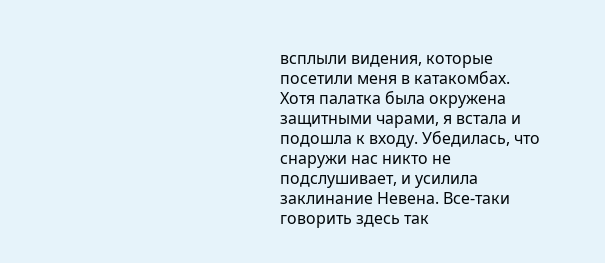всплыли видения, которые посетили меня в катакомбах. Хотя палатка была окружена защитными чарами, я встала и подошла к входу. Убедилась, что снаружи нас никто не подслушивает, и усилила заклинание Невена. Все-таки говорить здесь так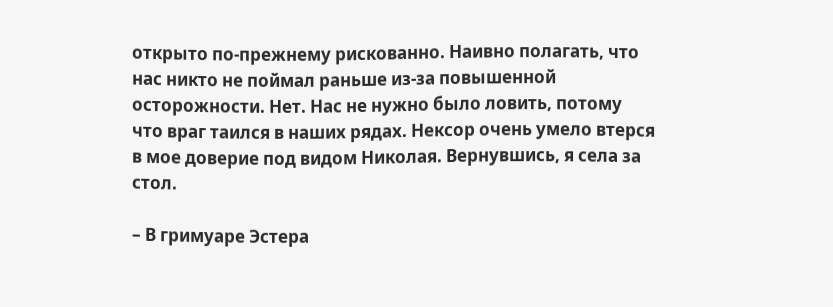открыто по-прежнему рискованно. Наивно полагать, что нас никто не поймал раньше из-за повышенной осторожности. Нет. Нас не нужно было ловить, потому что враг таился в наших рядах. Нексор очень умело втерся в мое доверие под видом Николая. Вернувшись, я села за стол.

– В гримуаре Эстера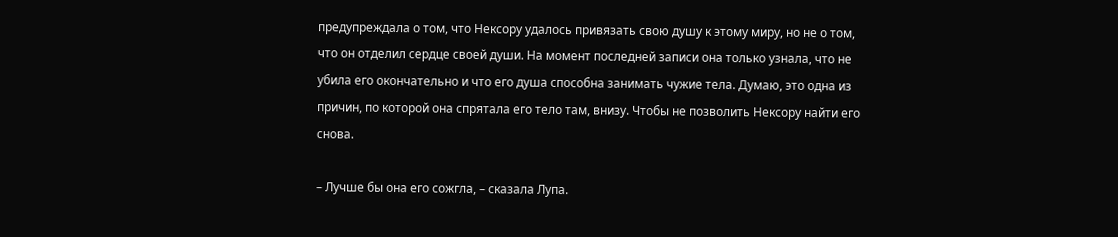предупреждала о том, что Нексору удалось привязать свою душу к этому миру, но не о том, что он отделил сердце своей души. На момент последней записи она только узнала, что не убила его окончательно и что его душа способна занимать чужие тела. Думаю, это одна из причин, по которой она спрятала его тело там, внизу. Чтобы не позволить Нексору найти его снова.

– Лучше бы она его сожгла, – сказала Лупа.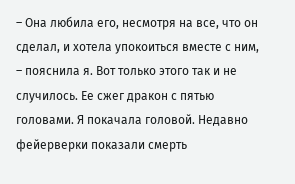– Она любила его, несмотря на все, что он сделал, и хотела упокоиться вместе с ним, – пояснила я. Вот только этого так и не случилось. Ее сжег дракон с пятью головами. Я покачала головой. Недавно фейерверки показали смерть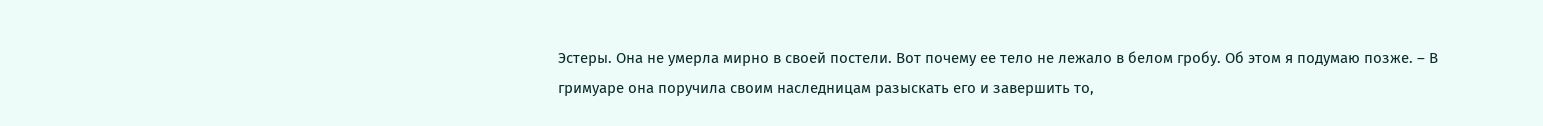Эстеры. Она не умерла мирно в своей постели. Вот почему ее тело не лежало в белом гробу. Об этом я подумаю позже. – В гримуаре она поручила своим наследницам разыскать его и завершить то,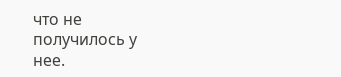что не получилось у нее.